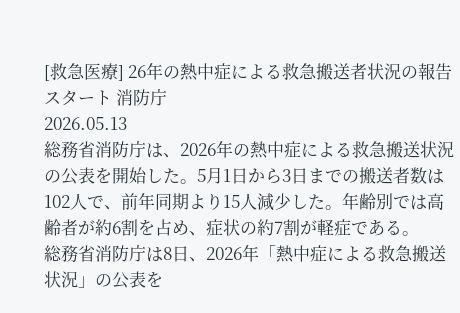[救急医療] 26年の熱中症による救急搬送者状況の報告スタート 消防庁
2026.05.13
総務省消防庁は、2026年の熱中症による救急搬送状況の公表を開始した。5月1日から3日までの搬送者数は102人で、前年同期より15人減少した。年齢別では高齢者が約6割を占め、症状の約7割が軽症である。
総務省消防庁は8日、2026年「熱中症による救急搬送状況」の公表を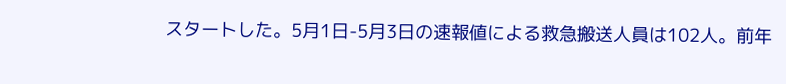スタートした。5月1日-5月3日の速報値による救急搬送人員は102人。前年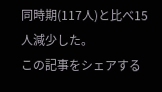同時期(117人)と比べ15人減少した。
この記事をシェアする